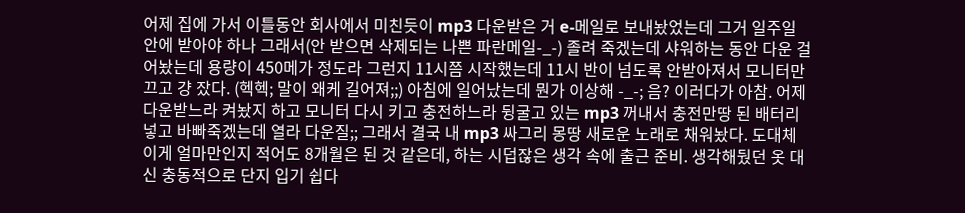어제 집에 가서 이틀동안 회사에서 미친듯이 mp3 다운받은 거 e-메일로 보내놨었는데 그거 일주일 안에 받아야 하나 그래서(안 받으면 삭제되는 나쁜 파란메일-_-) 졸려 죽겠는데 샤워하는 동안 다운 걸어놨는데 용량이 450메가 정도라 그런지 11시쯤 시작했는데 11시 반이 넘도록 안받아져서 모니터만 끄고 걍 잤다. (헥헥; 말이 왜케 길어져;;) 아침에 일어났는데 뭔가 이상해 -_-; 음? 이러다가 아참. 어제 다운받느라 켜놨지 하고 모니터 다시 키고 충전하느라 뒹굴고 있는 mp3 꺼내서 충전만땅 된 배터리 넣고 바빠죽겠는데 열라 다운질;; 그래서 결국 내 mp3 싸그리 몽땅 새로운 노래로 채워놨다. 도대체 이게 얼마만인지 적어도 8개월은 된 것 같은데, 하는 시덥잖은 생각 속에 출근 준비. 생각해뒀던 옷 대신 충동적으로 단지 입기 쉽다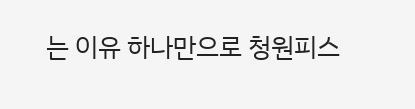는 이유 하나만으로 청원피스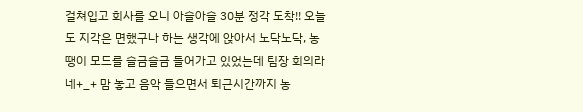걸쳐입고 회사를 오니 아슬아슬 30분 정각 도착!! 오늘도 지각은 면했구나 하는 생각에 앉아서 노닥노닥, 농땡이 모드를 슬금슬금 들어가고 있었는데 팀장 회의라네+_+ 맘 놓고 음악 들으면서 퇴근시간까지 농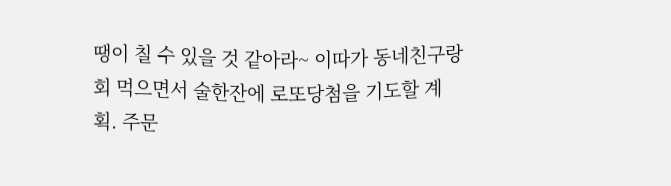땡이 칠 수 있을 것 같아라~ 이따가 동네친구랑 회 먹으면서 술한잔에 로또당첨을 기도할 계획. 주문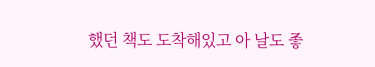했던 책도 도착해있고 아 날도 좋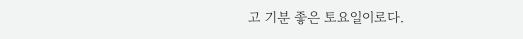고 기분 좋은 토요일이로다.